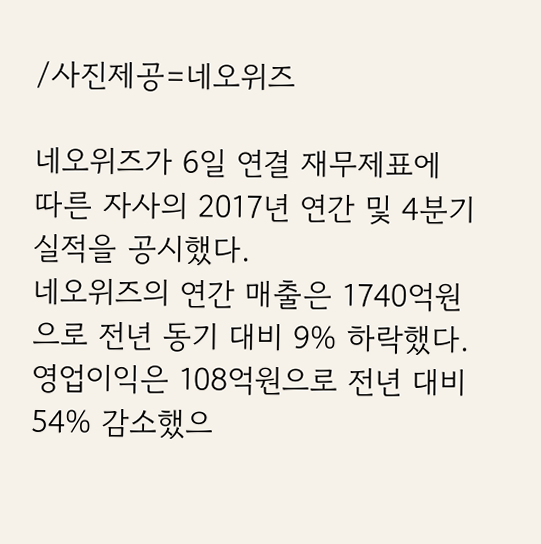/사진제공=네오위즈

네오위즈가 6일 연결 재무제표에 따른 자사의 2017년 연간 및 4분기 실적을 공시했다.
네오위즈의 연간 매출은 1740억원으로 전년 동기 대비 9% 하락했다. 영업이익은 108억원으로 전년 대비 54% 감소했으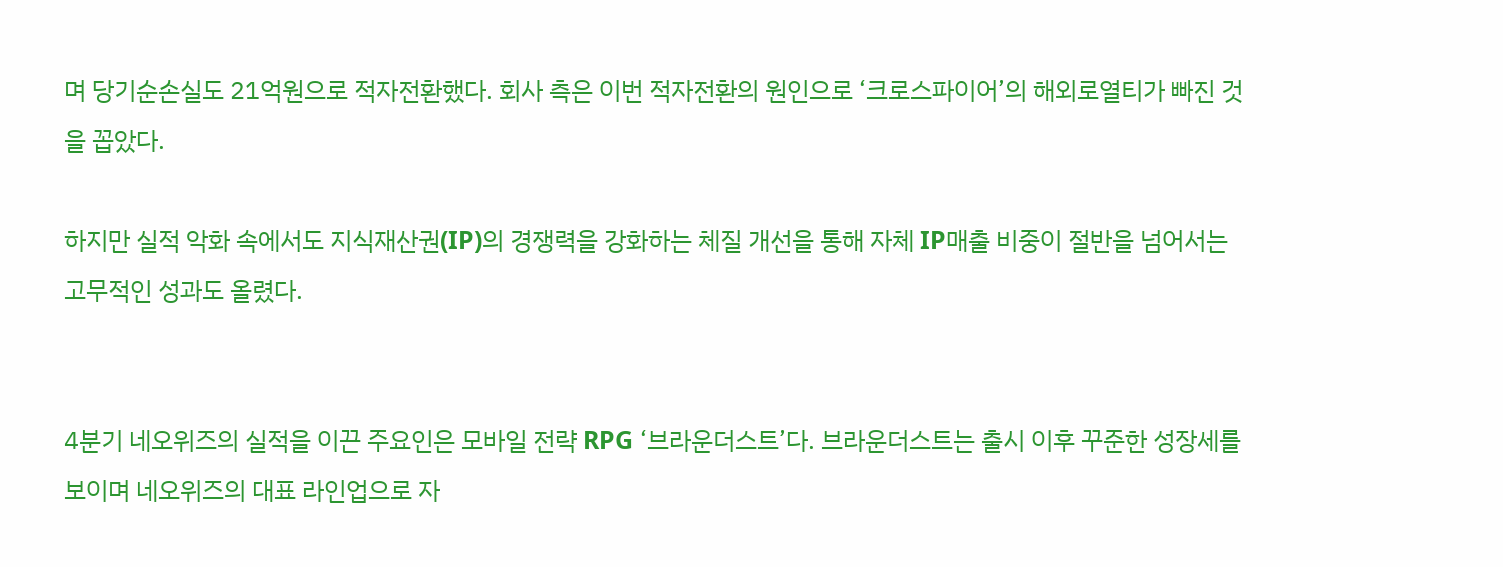며 당기순손실도 21억원으로 적자전환했다. 회사 측은 이번 적자전환의 원인으로 ‘크로스파이어’의 해외로열티가 빠진 것을 꼽았다.

하지만 실적 악화 속에서도 지식재산권(IP)의 경쟁력을 강화하는 체질 개선을 통해 자체 IP매출 비중이 절반을 넘어서는 고무적인 성과도 올렸다.


4분기 네오위즈의 실적을 이끈 주요인은 모바일 전략 RPG ‘브라운더스트’다. 브라운더스트는 출시 이후 꾸준한 성장세를 보이며 네오위즈의 대표 라인업으로 자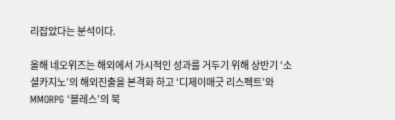리잡았다는 분석이다.

올해 네오위즈는 해외에서 가시적인 성과를 거두기 위해 상반기 ‘소셜카지노’의 해외진출을 본격화 하고 ‘디제이매긋 리스펙트’와 MMORPG ‘블레스’의 북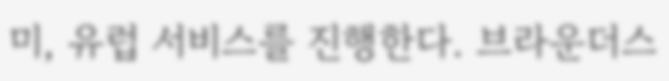미, 유럽 서비스를 진행한다. 브라운더스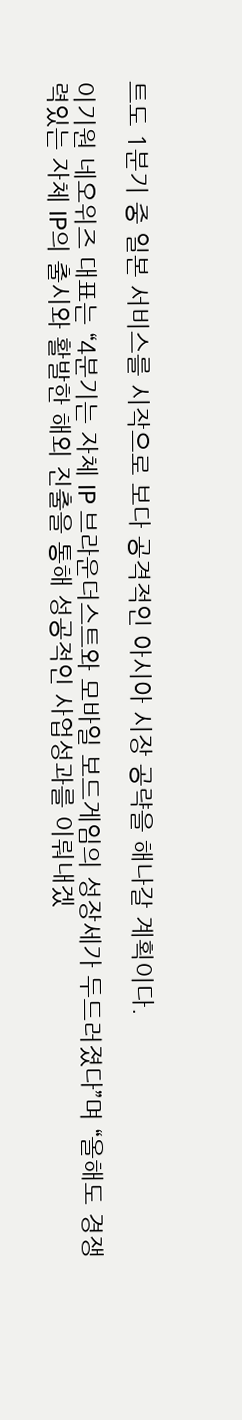트도 1분기 중 일본 서비스를 시작으로 보다 공격적인 아시아 시장 공략을 해나갈 계획이다.

이기원 네오위즈 대표는 “4분기는 자체 IP 브라운더스트와 모바일 보드게임의 성장세가 두드러졌다”며 “올해도 경쟁력있는 자체 IP의 출시와 활발한 해외 진출을 통해 성공적인 사업성과를 이뤄내겠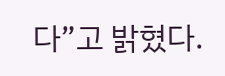다”고 밝혔다.